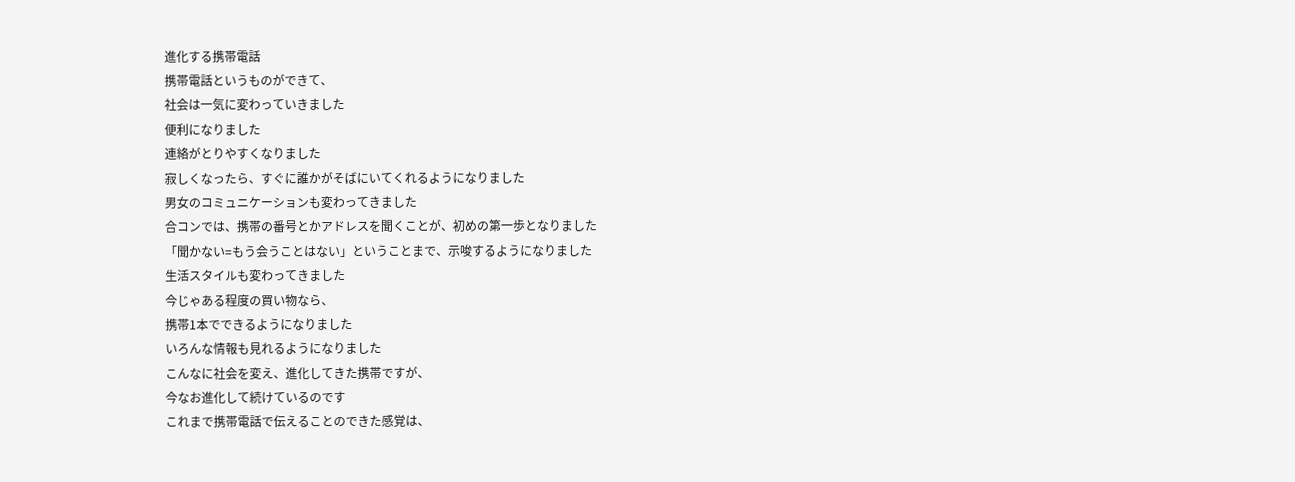進化する携帯電話
携帯電話というものができて、
社会は一気に変わっていきました
便利になりました
連絡がとりやすくなりました
寂しくなったら、すぐに誰かがそばにいてくれるようになりました
男女のコミュニケーションも変わってきました
合コンでは、携帯の番号とかアドレスを聞くことが、初めの第一歩となりました
「聞かない=もう会うことはない」ということまで、示唆するようになりました
生活スタイルも変わってきました
今じゃある程度の買い物なら、
携帯1本でできるようになりました
いろんな情報も見れるようになりました
こんなに社会を変え、進化してきた携帯ですが、
今なお進化して続けているのです
これまで携帯電話で伝えることのできた感覚は、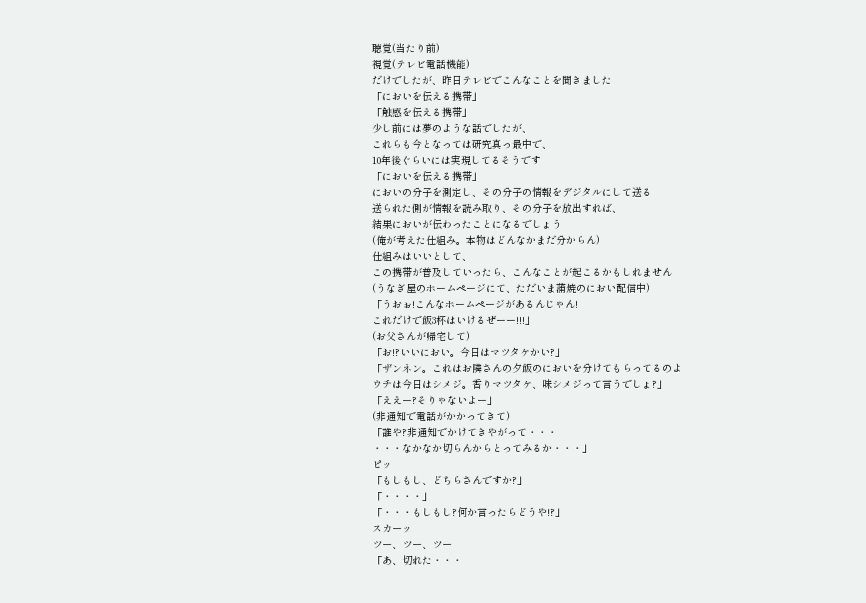聴覚(当たり前)
視覚(テレビ電話機能)
だけでしたが、昨日テレビでこんなことを聞きました
「においを伝える携帯」
「触感を伝える携帯」
少し前には夢のような話でしたが、
これらも今となっては研究真っ最中で、
10年後ぐらいには実現してるそうです
「においを伝える携帯」
においの分子を測定し、その分子の情報をデジタルにして送る
送られた側が情報を読み取り、その分子を放出すれば、
結果においが伝わったことになるでしょう
(俺が考えた仕組み。本物はどんなかまだ分からん)
仕組みはいいとして、
この携帯が普及していったら、こんなことが起こるかもしれません
(うなぎ屋のホームページにて、ただいま蒲焼のにおい配信中)
「うおぉ!こんなホームページがあるんじゃん!
これだけで飯3杯はいけるぜーー!!!」
(お父さんが帰宅して)
「お!?いいにおい。今日はマツタケかい?」
「ザンネン。これはお隣さんの夕飯のにおいを分けてもらってるのよ
ウチは今日はシメジ。香りマツタケ、味シメジって言うでしょ?」
「ええー?そりゃないよー」
(非通知で電話がかかってきて)
「誰や?非通知でかけてきやがって・・・
・・・なかなか切らんからとってみるか・・・」
ピッ
「もしもし、どちらさんですか?」
「・・・・」
「・・・もしもし?何か言ったらどうや!?」
スカーッ
ツー、ツー、ツー
「あ、切れた・・・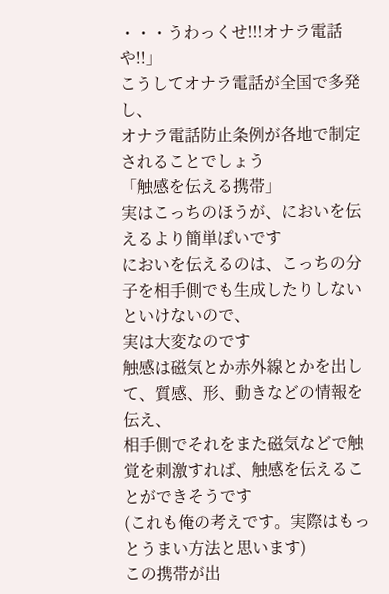・・・うわっくせ!!!オナラ電話や!!」
こうしてオナラ電話が全国で多発し、
オナラ電話防止条例が各地で制定されることでしょう
「触感を伝える携帯」
実はこっちのほうが、においを伝えるより簡単ぽいです
においを伝えるのは、こっちの分子を相手側でも生成したりしないといけないので、
実は大変なのです
触感は磁気とか赤外線とかを出して、質感、形、動きなどの情報を伝え、
相手側でそれをまた磁気などで触覚を刺激すれば、触感を伝えることができそうです
(これも俺の考えです。実際はもっとうまい方法と思います)
この携帯が出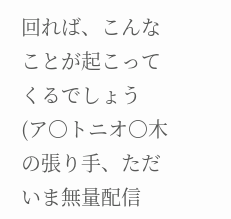回れば、こんなことが起こってくるでしょう
(ア〇トニオ〇木の張り手、ただいま無量配信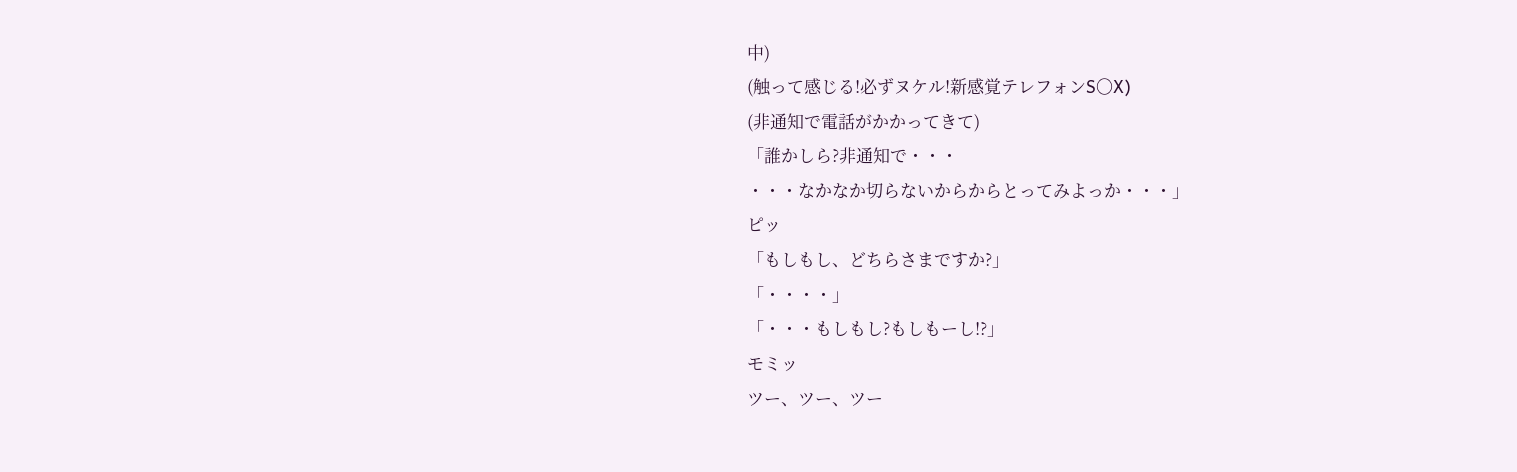中)
(触って感じる!必ずヌケル!新感覚テレフォンS〇X)
(非通知で電話がかかってきて)
「誰かしら?非通知で・・・
・・・なかなか切らないからからとってみよっか・・・」
ピッ
「もしもし、どちらさまですか?」
「・・・・」
「・・・もしもし?もしもーし!?」
モミッ
ツー、ツー、ツー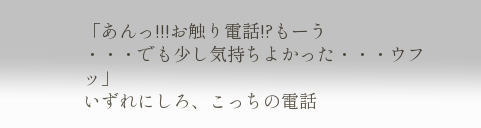「あんっ!!!お触り電話!?もーう
・・・でも少し気持ちよかった・・・ウフッ」
いずれにしろ、こっちの電話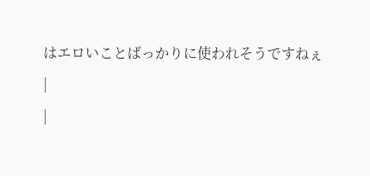はエロいことばっかりに使われそうですねぇ
|
|